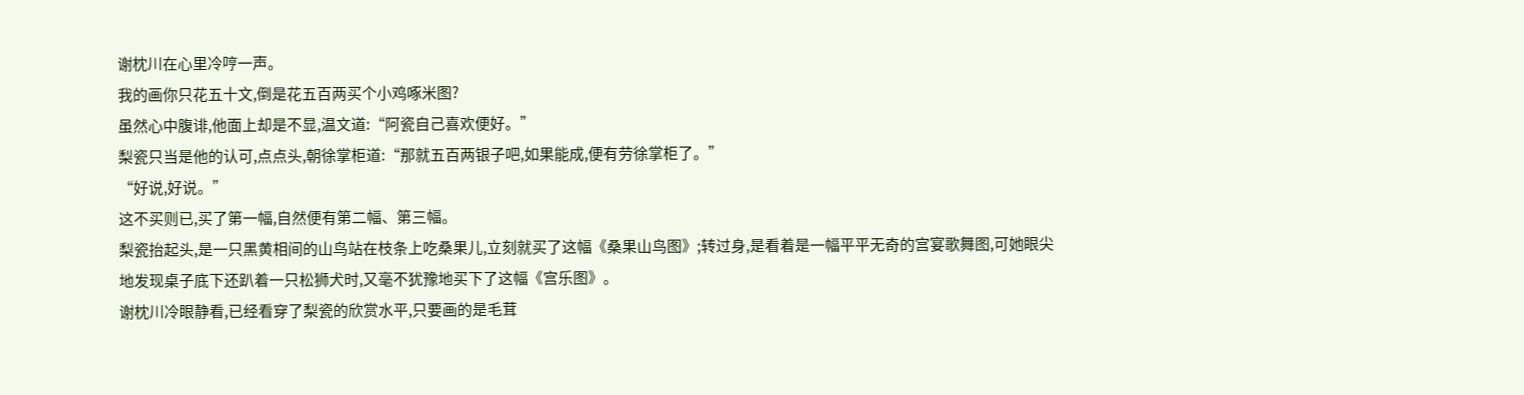谢枕川在心里冷哼一声。
我的画你只花五十文,倒是花五百两买个小鸡啄米图?
虽然心中腹诽,他面上却是不显,温文道:“阿瓷自己喜欢便好。”
梨瓷只当是他的认可,点点头,朝徐掌柜道:“那就五百两银子吧,如果能成,便有劳徐掌柜了。”
“好说,好说。”
这不买则已,买了第一幅,自然便有第二幅、第三幅。
梨瓷抬起头,是一只黑黄相间的山鸟站在枝条上吃桑果儿,立刻就买了这幅《桑果山鸟图》;转过身,是看着是一幅平平无奇的宫宴歌舞图,可她眼尖地发现桌子底下还趴着一只松狮犬时,又毫不犹豫地买下了这幅《宫乐图》。
谢枕川冷眼静看,已经看穿了梨瓷的欣赏水平,只要画的是毛茸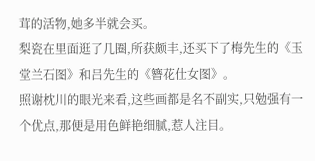茸的活物,她多半就会买。
梨瓷在里面逛了几圈,所获颇丰,还买下了梅先生的《玉堂兰石图》和吕先生的《簪花仕女图》。
照谢枕川的眼光来看,这些画都是名不副实,只勉强有一个优点,那便是用色鲜艳细腻,惹人注目。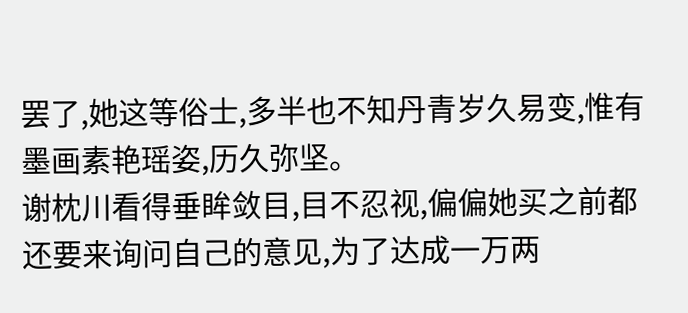罢了,她这等俗士,多半也不知丹青岁久易变,惟有墨画素艳瑶姿,历久弥坚。
谢枕川看得垂眸敛目,目不忍视,偏偏她买之前都还要来询问自己的意见,为了达成一万两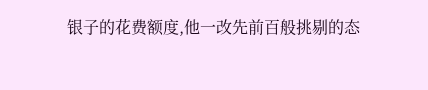银子的花费额度,他一改先前百般挑剔的态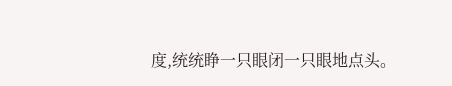度,统统睁一只眼闭一只眼地点头。